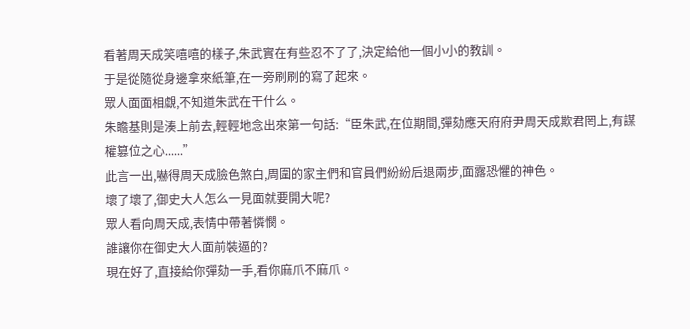看著周天成笑嘻嘻的樣子,朱武實在有些忍不了了,決定給他一個小小的教訓。
于是從隨從身邊拿來紙筆,在一旁刷刷的寫了起來。
眾人面面相覷,不知道朱武在干什么。
朱瞻基則是湊上前去,輕輕地念出來第一句話:“臣朱武,在位期間,彈劾應天府府尹周天成欺君罔上,有謀權篡位之心......”
此言一出,嚇得周天成臉色煞白,周圍的家主們和官員們紛紛后退兩步,面露恐懼的神色。
壞了壞了,御史大人怎么一見面就要開大呢?
眾人看向周天成,表情中帶著憐憫。
誰讓你在御史大人面前裝逼的?
現在好了,直接給你彈劾一手,看你麻爪不麻爪。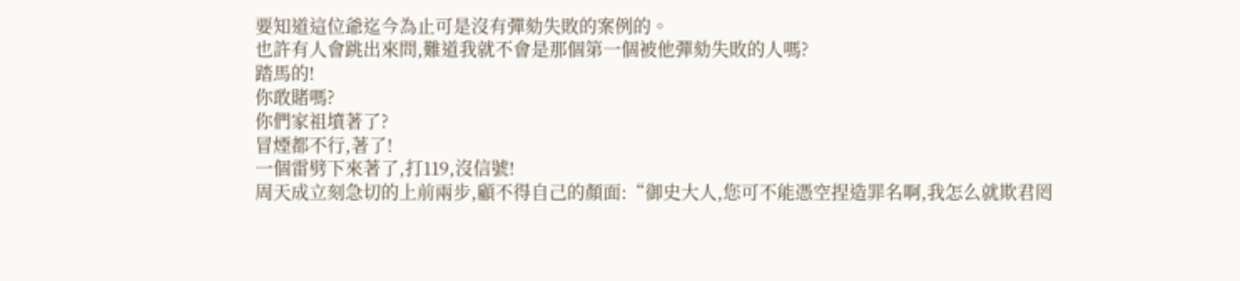要知道這位爺迄今為止可是沒有彈劾失敗的案例的。
也許有人會跳出來問,難道我就不會是那個第一個被他彈劾失敗的人嗎?
踏馬的!
你敢賭嗎?
你們家祖墳著了?
冒煙都不行,著了!
一個雷劈下來著了,打119,沒信號!
周天成立刻急切的上前兩步,顧不得自己的顏面:“御史大人,您可不能憑空捏造罪名啊,我怎么就欺君罔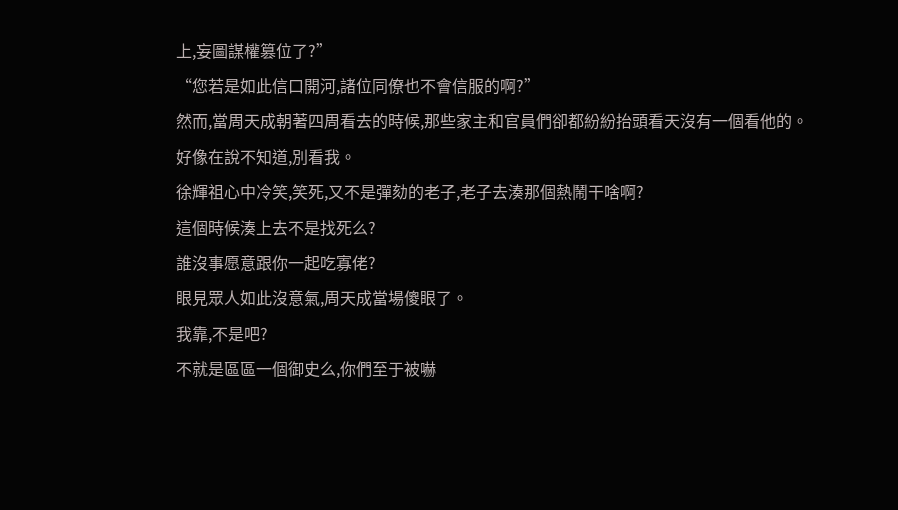上,妄圖謀權篡位了?”
“您若是如此信口開河,諸位同僚也不會信服的啊?”
然而,當周天成朝著四周看去的時候,那些家主和官員們卻都紛紛抬頭看天沒有一個看他的。
好像在說不知道,別看我。
徐輝祖心中冷笑,笑死,又不是彈劾的老子,老子去湊那個熱鬧干啥啊?
這個時候湊上去不是找死么?
誰沒事愿意跟你一起吃寡佬?
眼見眾人如此沒意氣,周天成當場傻眼了。
我靠,不是吧?
不就是區區一個御史么,你們至于被嚇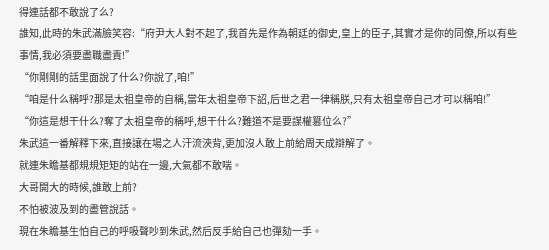得連話都不敢說了么?
誰知,此時的朱武滿臉笑容:“府尹大人對不起了,我首先是作為朝廷的御史,皇上的臣子,其實才是你的同僚,所以有些事情,我必須要盡職盡責!”
“你剛剛的話里面說了什么?你說了,咱!”
“咱是什么稱呼?那是太祖皇帝的自稱,當年太祖皇帝下詔,后世之君一律稱朕,只有太祖皇帝自己才可以稱咱!”
“你這是想干什么?奪了太祖皇帝的稱呼,想干什么?難道不是要謀權篡位么?”
朱武這一番解釋下來,直接讓在場之人汗流浹背,更加沒人敢上前給周天成辯解了。
就連朱瞻基都規規矩矩的站在一邊,大氣都不敢喘。
大哥開大的時候,誰敢上前?
不怕被波及到的盡管說話。
現在朱瞻基生怕自己的呼吸聲吵到朱武,然后反手給自己也彈劾一手。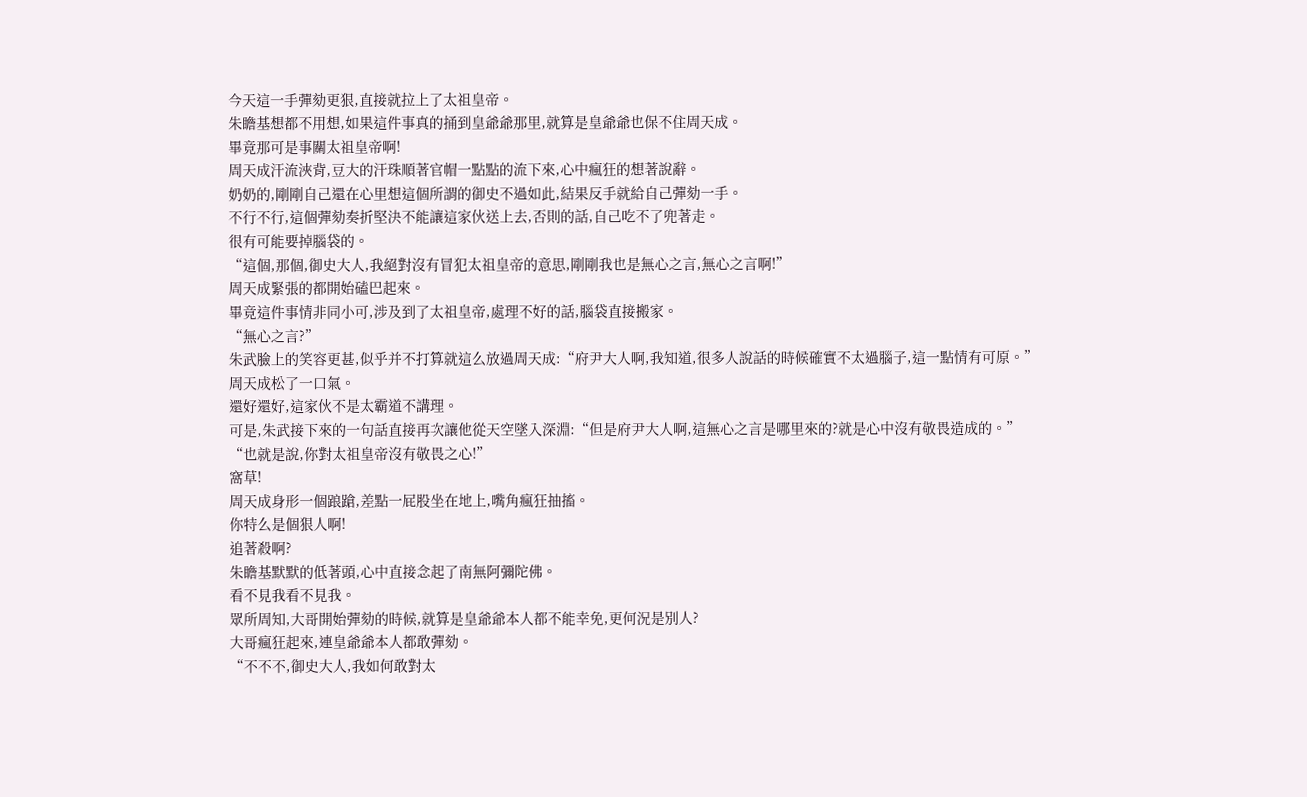今天這一手彈劾更狠,直接就拉上了太祖皇帝。
朱瞻基想都不用想,如果這件事真的捅到皇爺爺那里,就算是皇爺爺也保不住周天成。
畢竟那可是事關太祖皇帝啊!
周天成汗流浹背,豆大的汗珠順著官帽一點點的流下來,心中瘋狂的想著說辭。
奶奶的,剛剛自己還在心里想這個所謂的御史不過如此,結果反手就給自己彈劾一手。
不行不行,這個彈劾奏折堅決不能讓這家伙送上去,否則的話,自己吃不了兜著走。
很有可能要掉腦袋的。
“這個,那個,御史大人,我絕對沒有冒犯太祖皇帝的意思,剛剛我也是無心之言,無心之言啊!”
周天成緊張的都開始磕巴起來。
畢竟這件事情非同小可,涉及到了太祖皇帝,處理不好的話,腦袋直接搬家。
“無心之言?”
朱武臉上的笑容更甚,似乎并不打算就這么放過周天成:“府尹大人啊,我知道,很多人說話的時候確實不太過腦子,這一點情有可原。”
周天成松了一口氣。
還好還好,這家伙不是太霸道不講理。
可是,朱武接下來的一句話直接再次讓他從天空墜入深淵:“但是府尹大人啊,這無心之言是哪里來的?就是心中沒有敬畏造成的。”
“也就是說,你對太祖皇帝沒有敬畏之心!”
窩草!
周天成身形一個踉蹌,差點一屁股坐在地上,嘴角瘋狂抽搐。
你特么是個狠人啊!
追著殺啊?
朱瞻基默默的低著頭,心中直接念起了南無阿彌陀佛。
看不見我看不見我。
眾所周知,大哥開始彈劾的時候,就算是皇爺爺本人都不能幸免,更何況是別人?
大哥瘋狂起來,連皇爺爺本人都敢彈劾。
“不不不,御史大人,我如何敢對太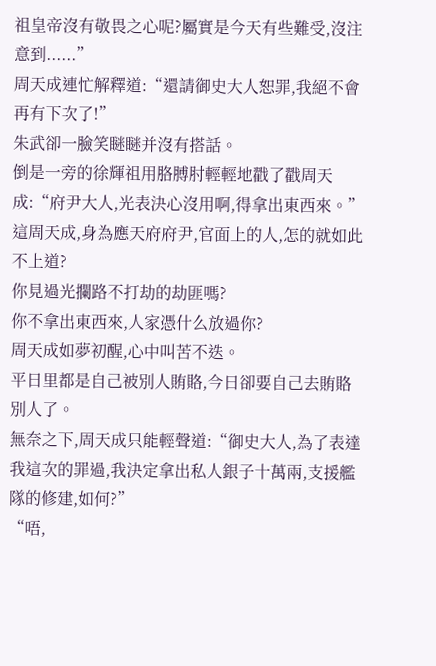祖皇帝沒有敬畏之心呢?屬實是今天有些難受,沒注意到......”
周天成連忙解釋道:“還請御史大人恕罪,我絕不會再有下次了!”
朱武卻一臉笑瞇瞇并沒有搭話。
倒是一旁的徐輝祖用胳膊肘輕輕地戳了戳周天成:“府尹大人,光表決心沒用啊,得拿出東西來。”
這周天成,身為應天府府尹,官面上的人,怎的就如此不上道?
你見過光攔路不打劫的劫匪嗎?
你不拿出東西來,人家憑什么放過你?
周天成如夢初醒,心中叫苦不迭。
平日里都是自己被別人賄賂,今日卻要自己去賄賂別人了。
無奈之下,周天成只能輕聲道:“御史大人,為了表達我這次的罪過,我決定拿出私人銀子十萬兩,支援艦隊的修建,如何?”
“唔,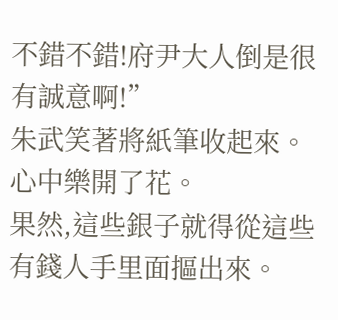不錯不錯!府尹大人倒是很有誠意啊!”
朱武笑著將紙筆收起來。
心中樂開了花。
果然,這些銀子就得從這些有錢人手里面摳出來。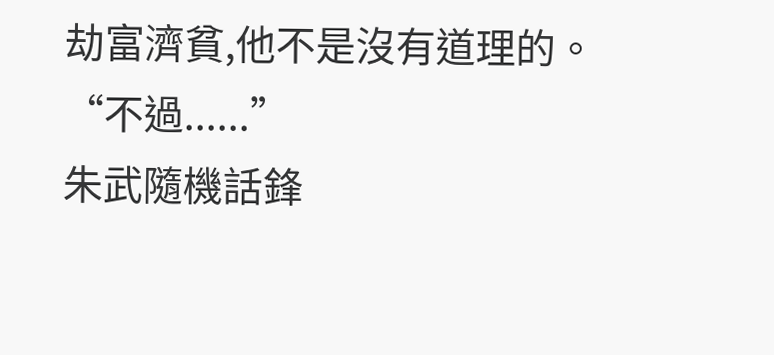劫富濟貧,他不是沒有道理的。
“不過......”
朱武隨機話鋒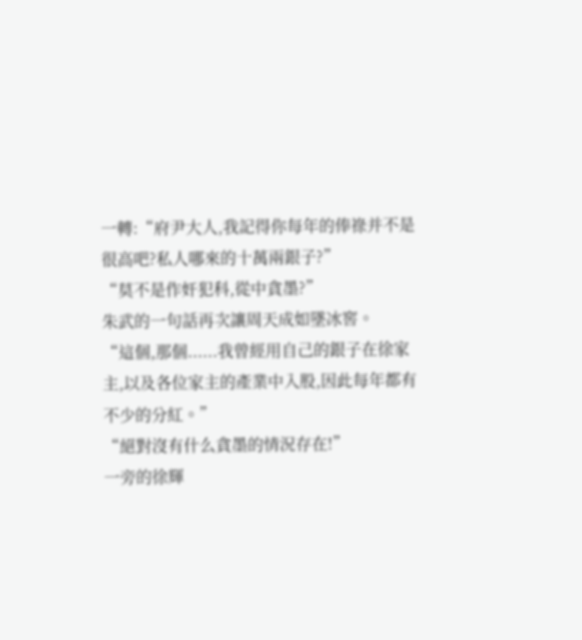一轉:“府尹大人,我記得你每年的俸祿并不是很高吧?私人哪來的十萬兩銀子?”
“莫不是作奸犯科,從中貪墨?”
朱武的一句話再次讓周天成如墜冰窖。
“這個,那個......我曾經用自己的銀子在徐家主,以及各位家主的產業中入股,因此每年都有不少的分紅。”
“絕對沒有什么貪墨的情況存在!”
一旁的徐輝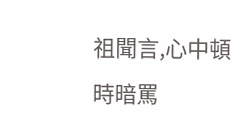祖聞言,心中頓時暗罵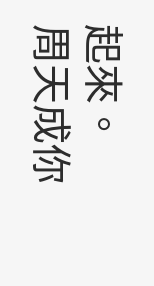起來。
周天成你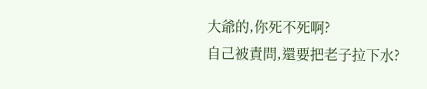大爺的,你死不死啊?
自己被責問,還要把老子拉下水?